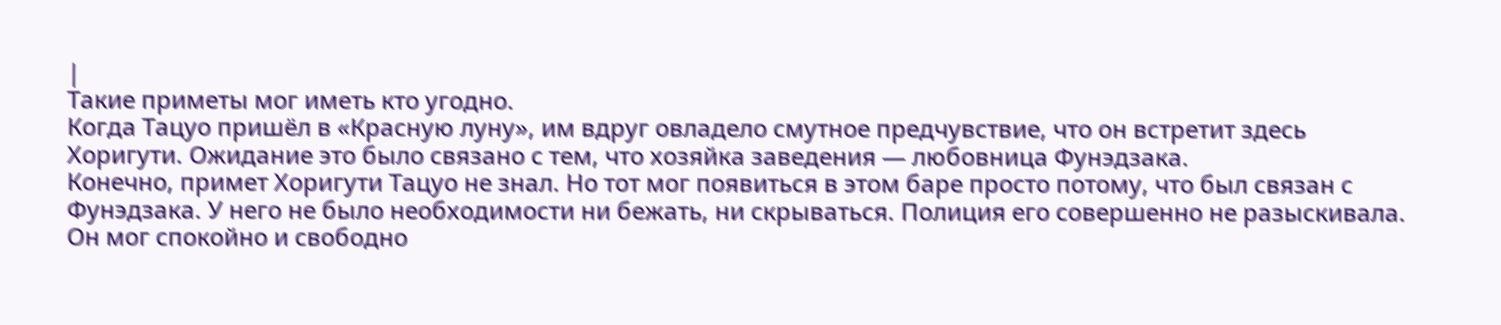|
Такие приметы мог иметь кто угодно.
Когда Тацуо пришёл в «Красную луну», им вдруг овладело смутное предчувствие, что он встретит здесь Хоригути. Ожидание это было связано с тем, что хозяйка заведения — любовница Фунэдзака.
Конечно, примет Хоригути Тацуо не знал. Но тот мог появиться в этом баре просто потому, что был связан с Фунэдзака. У него не было необходимости ни бежать, ни скрываться. Полиция его совершенно не разыскивала. Он мог спокойно и свободно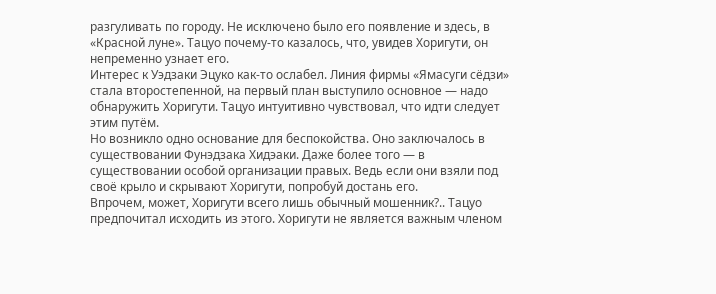разгуливать по городу. Не исключено было его появление и здесь, в «Красной луне». Тацуо почему-то казалось, что, увидев Хоригути, он непременно узнает его.
Интерес к Уэдзаки Эцуко как-то ослабел. Линия фирмы «Ямасуги сёдзи» стала второстепенной, на первый план выступило основное — надо обнаружить Хоригути. Тацуо интуитивно чувствовал, что идти следует этим путём.
Но возникло одно основание для беспокойства. Оно заключалось в существовании Фунэдзака Хидэаки. Даже более того — в существовании особой организации правых. Ведь если они взяли под своё крыло и скрывают Хоригути, попробуй достань его.
Впрочем, может, Хоригути всего лишь обычный мошенник?.. Тацуо предпочитал исходить из этого. Хоригути не является важным членом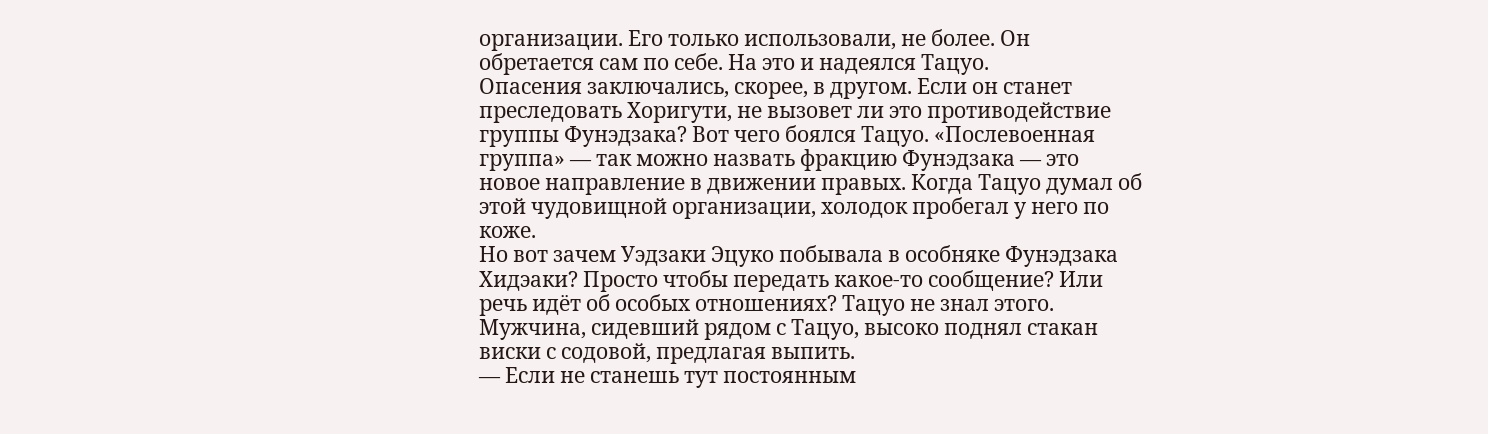организации. Его только использовали, не более. Он обретается сам по себе. На это и надеялся Тацуо.
Опасения заключались, скорее, в другом. Если он станет преследовать Хоригути, не вызовет ли это противодействие группы Фунэдзака? Вот чего боялся Тацуо. «Послевоенная группа» — так можно назвать фракцию Фунэдзака — это новое направление в движении правых. Когда Тацуо думал об этой чудовищной организации, холодок пробегал у него по коже.
Но вот зачем Уэдзаки Эцуко побывала в особняке Фунэдзака Хидэаки? Просто чтобы передать какое-то сообщение? Или речь идёт об особых отношениях? Тацуо не знал этого.
Мужчина, сидевший рядом с Тацуо, высоко поднял стакан виски с содовой, предлагая выпить.
— Если не станешь тут постоянным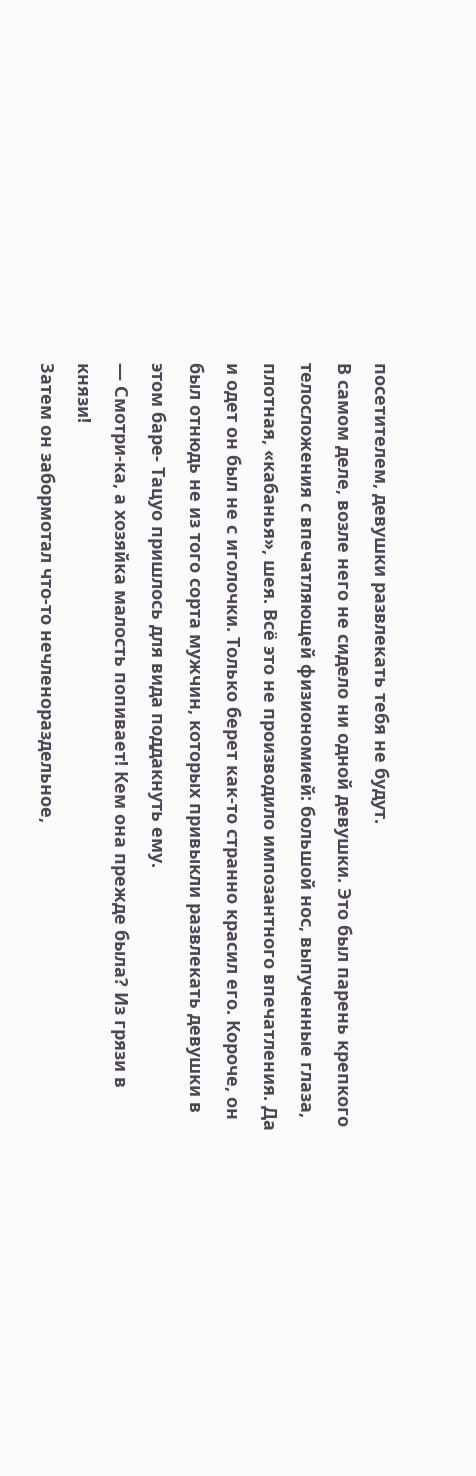посетителем, девушки развлекать тебя не будут.
В самом деле, возле него не сидело ни одной девушки. Это был парень крепкого телосложения с впечатляющей физиономией: большой нос, выпученные глаза, плотная, «кабанья», шея. Всё это не производило импозантного впечатления. Да и одет он был не с иголочки. Только берет как-то странно красил его. Короче, он был отнюдь не из того сорта мужчин, которых привыкли развлекать девушки в этом баре- Тацуо пришлось для вида поддакнуть ему.
— Смотри-ка, а хозяйка малость попивает! Кем она прежде была? Из грязи в князи!
Затем он забормотал что-то нечленораздельное,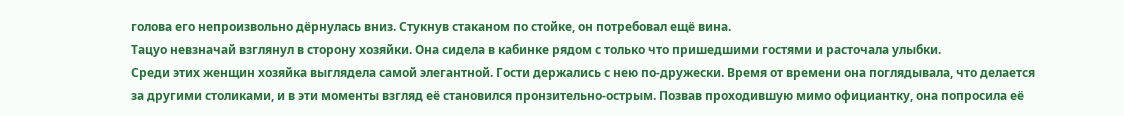голова его непроизвольно дёрнулась вниз. Стукнув стаканом по стойке, он потребовал ещё вина.
Тацуо невзначай взглянул в сторону хозяйки. Она сидела в кабинке рядом с только что пришедшими гостями и расточала улыбки.
Среди этих женщин хозяйка выглядела самой элегантной. Гости держались с нею по-дружески. Время от времени она поглядывала, что делается за другими столиками, и в эти моменты взгляд её становился пронзительно-острым. Позвав проходившую мимо официантку, она попросила её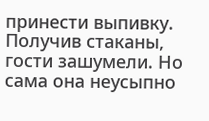принести выпивку. Получив стаканы, гости зашумели. Но сама она неусыпно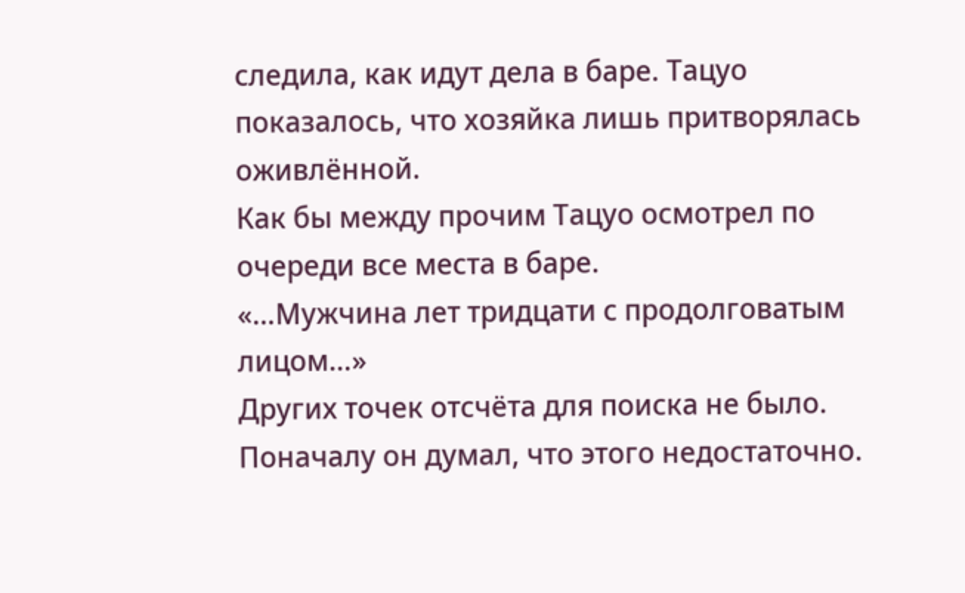следила, как идут дела в баре. Тацуо показалось, что хозяйка лишь притворялась оживлённой.
Как бы между прочим Тацуо осмотрел по очереди все места в баре.
«…Мужчина лет тридцати с продолговатым лицом…»
Других точек отсчёта для поиска не было. Поначалу он думал, что этого недостаточно.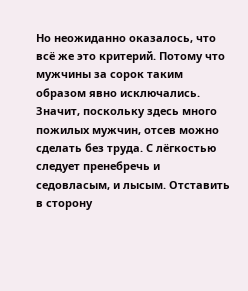Но неожиданно оказалось, что всё же это критерий. Потому что мужчины за сорок таким образом явно исключались. Значит, поскольку здесь много пожилых мужчин, отсев можно сделать без труда. С лёгкостью следует пренебречь и седовласым, и лысым. Отставить в сторону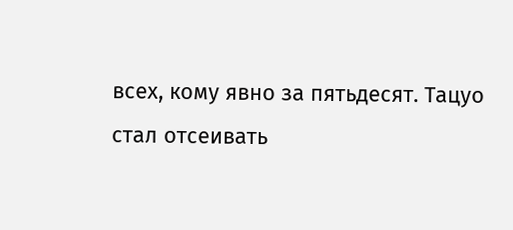всех, кому явно за пятьдесят. Тацуо стал отсеивать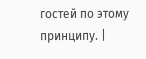гостей по этому принципу. |